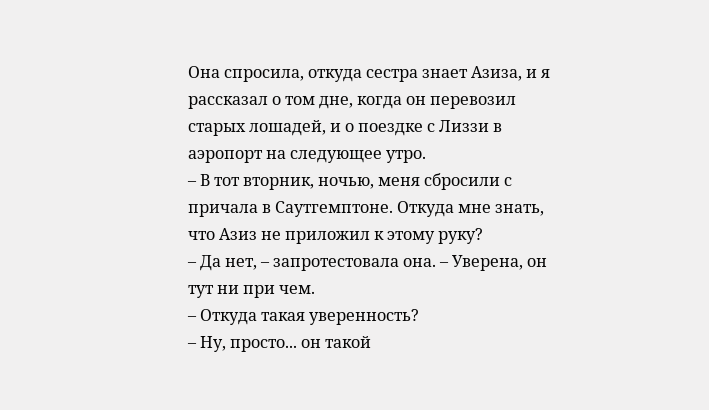Она спросила, откуда сестра знает Азиза, и я рассказал о том дне, когда он перевозил старых лошадей, и о поездке с Лиззи в аэропорт на следующее утро.
– В тот вторник, ночью, меня сбросили с причала в Саутгемптоне. Откуда мне знать, что Азиз не приложил к этому руку?
– Да нет, – запротестовала она. – Уверена, он тут ни при чем.
– Откуда такая уверенность?
– Ну, просто... он такой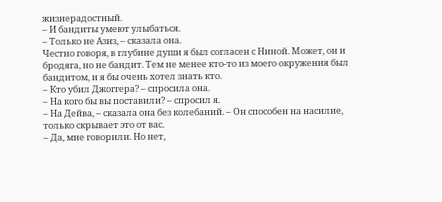жизнерадостный.
– И бандиты умеют улыбаться.
– Только не Азиз, – сказала она.
Честно говоря, в глубине души я был согласен с Ниной. Может, он и бродяга, но не бандит. Тем не менее кто-то из моего окружения был бандитом, и я бы очень хотел знать кто.
– Кто убил Джоггера? – спросила она.
– На кого бы вы поставили? – спросил я.
– На Дейва, – сказала она без колебаний. – Он способен на насилие, только скрывает это от вас.
– Да, мне говорили. Но нет,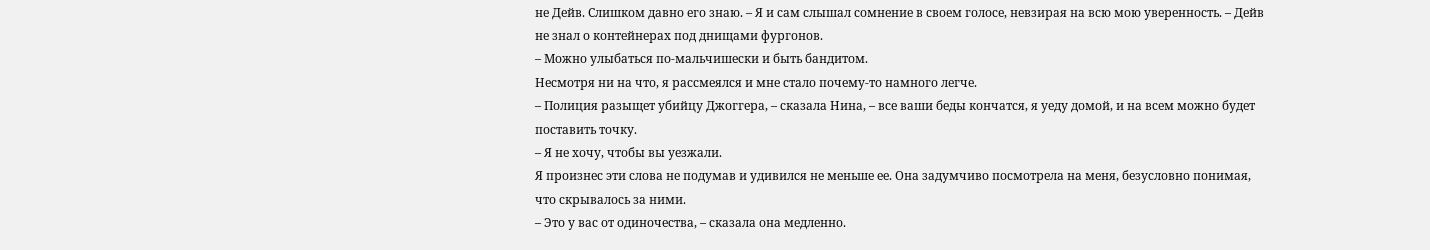не Дейв. Слишком давно его знаю. – Я и сам слышал сомнение в своем голосе, невзирая на всю мою уверенность. – Дейв не знал о контейнерах под днищами фургонов.
– Можно улыбаться по-мальчишески и быть бандитом.
Несмотря ни на что, я рассмеялся и мне стало почему-то намного легче.
– Полиция разыщет убийцу Джоггера, – сказала Нина, – все ваши беды кончатся, я уеду домой, и на всем можно будет поставить точку.
– Я не хочу, чтобы вы уезжали.
Я произнес эти слова не подумав и удивился не меньше ее. Она задумчиво посмотрела на меня, безусловно понимая, что скрывалось за ними.
– Это у вас от одиночества, – сказала она медленно.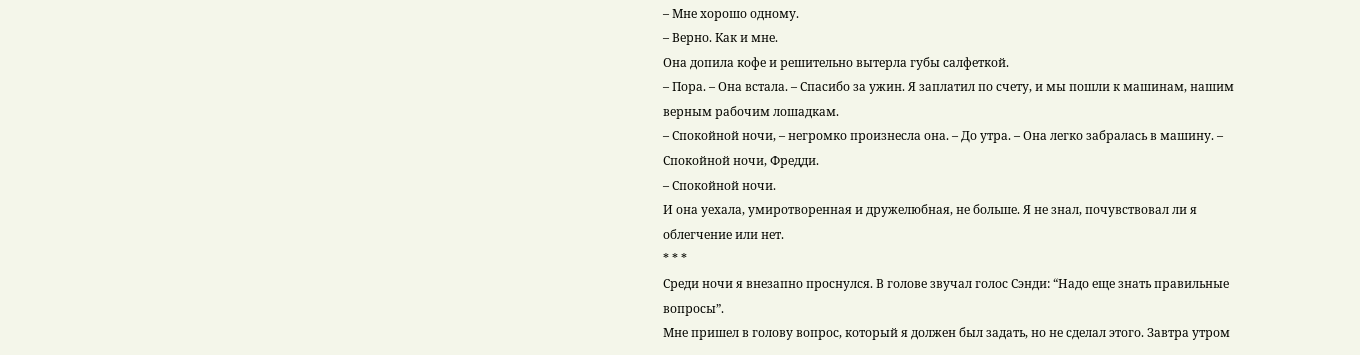– Мне хорошо одному.
– Верно. Как и мне.
Она допила кофе и решительно вытерла губы салфеткой.
– Пора. – Она встала. – Спасибо за ужин. Я заплатил по счету, и мы пошли к машинам, нашим верным рабочим лошадкам.
– Спокойной ночи, – негромко произнесла она. – До утра. – Она легко забралась в машину. – Спокойной ночи, Фредди.
– Спокойной ночи.
И она уехала, умиротворенная и дружелюбная, не больше. Я не знал, почувствовал ли я облегчение или нет.
* * *
Среди ночи я внезапно проснулся. В голове звучал голос Сэнди: “Надо еще знать правильные вопросы”.
Мне пришел в голову вопрос, который я должен был задать, но не сделал этого. Завтра утром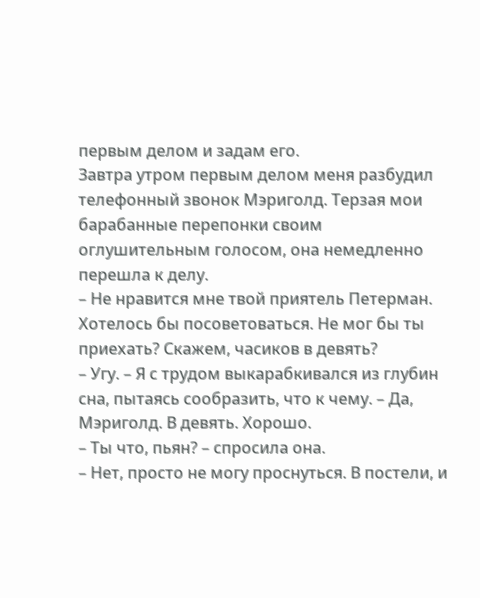первым делом и задам его.
Завтра утром первым делом меня разбудил телефонный звонок Мэриголд. Терзая мои барабанные перепонки своим оглушительным голосом, она немедленно перешла к делу.
– Не нравится мне твой приятель Петерман. Хотелось бы посоветоваться. Не мог бы ты приехать? Скажем, часиков в девять?
– Угу. – Я с трудом выкарабкивался из глубин сна, пытаясь сообразить, что к чему. – Да, Мэриголд. В девять. Хорошо.
– Ты что, пьян? – спросила она.
– Нет, просто не могу проснуться. В постели, и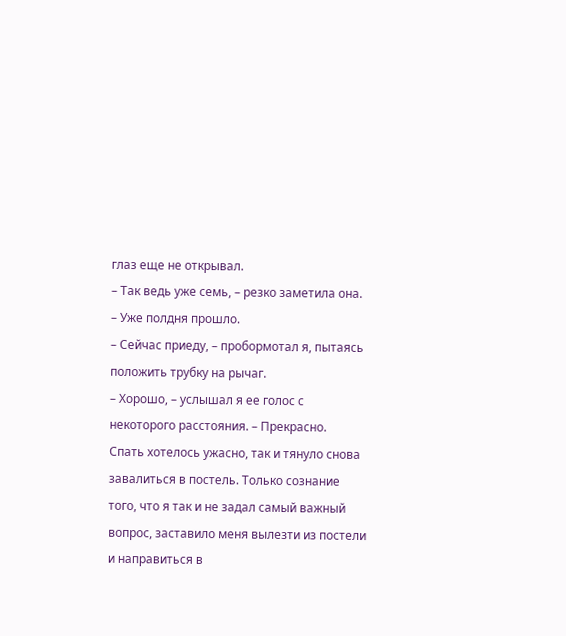глаз еще не открывал.
– Так ведь уже семь, – резко заметила она. – Уже полдня прошло.
– Сейчас приеду, – пробормотал я, пытаясь положить трубку на рычаг.
– Хорошо, – услышал я ее голос с некоторого расстояния. – Прекрасно.
Спать хотелось ужасно, так и тянуло снова завалиться в постель. Только сознание того, что я так и не задал самый важный вопрос, заставило меня вылезти из постели и направиться в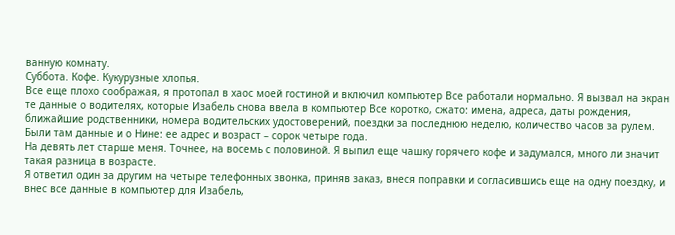ванную комнату.
Суббота. Кофе. Кукурузные хлопья.
Все еще плохо соображая, я протопал в хаос моей гостиной и включил компьютер Все работали нормально. Я вызвал на экран те данные о водителях, которые Изабель снова ввела в компьютер Все коротко, сжато: имена, адреса, даты рождения, ближайшие родственники, номера водительских удостоверений, поездки за последнюю неделю, количество часов за рулем.
Были там данные и о Нине: ее адрес и возраст – сорок четыре года.
На девять лет старше меня. Точнее, на восемь с половиной. Я выпил еще чашку горячего кофе и задумался, много ли значит такая разница в возрасте.
Я ответил один за другим на четыре телефонных звонка, приняв заказ, внеся поправки и согласившись еще на одну поездку, и внес все данные в компьютер для Изабель,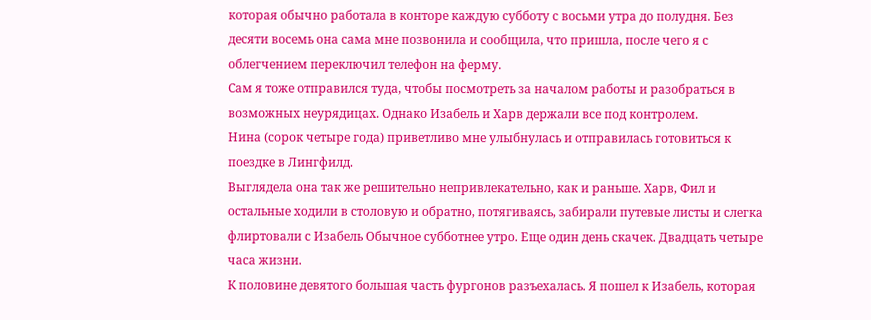которая обычно работала в конторе каждую субботу с восьми утра до полудня. Без десяти восемь она сама мне позвонила и сообщила, что пришла, после чего я с облегчением переключил телефон на ферму.
Сам я тоже отправился туда, чтобы посмотреть за началом работы и разобраться в возможных неурядицах. Однако Изабель и Харв держали все под контролем.
Нина (сорок четыре года) приветливо мне улыбнулась и отправилась готовиться к поездке в Лингфилд.
Выглядела она так же решительно непривлекательно, как и раньше. Харв, Фил и остальные ходили в столовую и обратно, потягиваясь, забирали путевые листы и слегка флиртовали с Изабель Обычное субботнее утро. Еще один день скачек. Двадцать четыре часа жизни.
К половине девятого большая часть фургонов разъехалась. Я пошел к Изабель, которая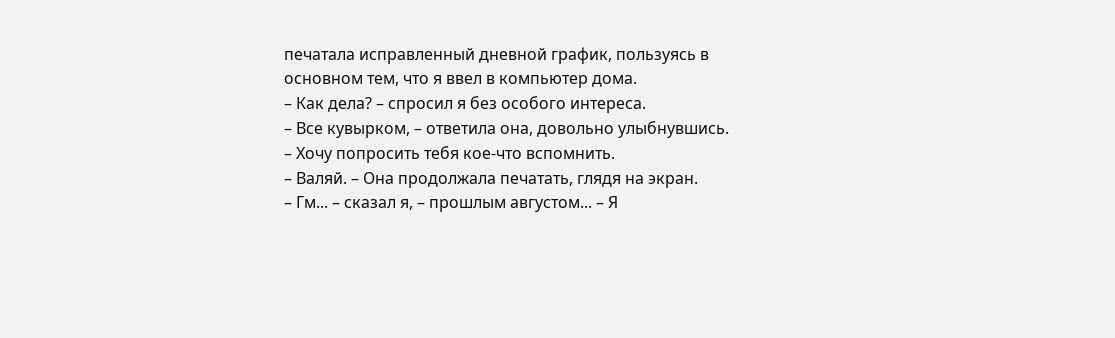печатала исправленный дневной график, пользуясь в основном тем, что я ввел в компьютер дома.
– Как дела? – спросил я без особого интереса.
– Все кувырком, – ответила она, довольно улыбнувшись.
– Хочу попросить тебя кое-что вспомнить.
– Валяй. – Она продолжала печатать, глядя на экран.
– Гм... – сказал я, – прошлым августом... – Я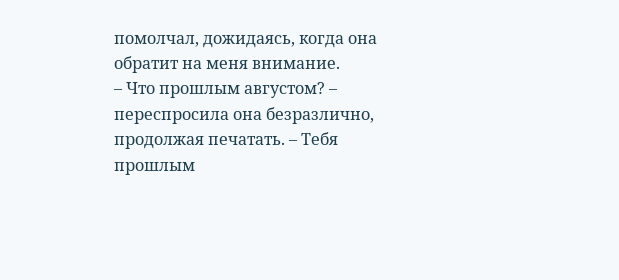помолчал, дожидаясь, когда она обратит на меня внимание.
– Что прошлым августом? – переспросила она безразлично, продолжая печатать. – Тебя прошлым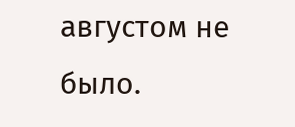августом не было.